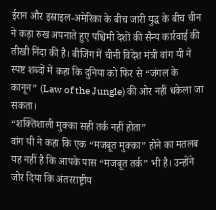ईरान और इस्राइल-अमेरिका के बीच जारी युद्ध के बीच चीन ने कड़ा रुख अपनाते हुए पश्चिमी देशों की सैन्य कार्रवाई की तीखी निंदा की है। बीजिंग में चीनी विदेश मंत्री वांग यी ने स्पष्ट शब्दों में कहा कि दुनिया को फिर से “जंगल के कानून” (Law of the Jungle) की ओर नहीं धकेला जा सकता।
“शक्तिशाली मुक्का सही तर्क नहीं होता”
वांग यी ने कहा कि एक “मजबूत मुक्का” होने का मतलब यह नहीं है कि आपके पास “मजबूत तर्क” भी है। उन्होंने जोर दिया कि अंतरराष्ट्रीय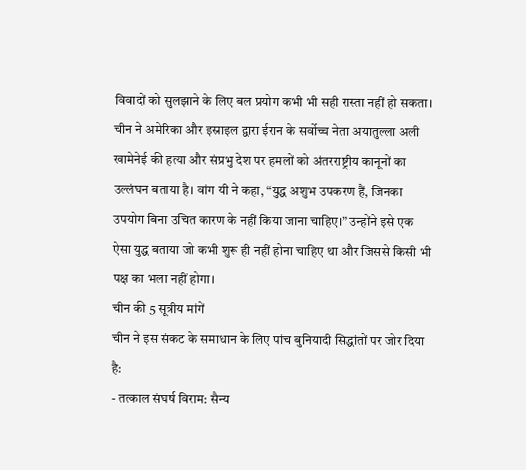विवादों को सुलझाने के लिए बल प्रयोग कभी भी सही रास्ता नहीं हो सकता। चीन ने अमेरिका और इस्राइल द्वारा ईरान के सर्वोच्च नेता अयातुल्ला अली खामेनेई की हत्या और संप्रभु देश पर हमलों को अंतरराष्ट्रीय कानूनों का उल्लंघन बताया है। वांग यी ने कहा, “युद्ध अशुभ उपकरण हैं, जिनका उपयोग बिना उचित कारण के नहीं किया जाना चाहिए।” उन्होंने इसे एक ऐसा युद्ध बताया जो कभी शुरू ही नहीं होना चाहिए था और जिससे किसी भी पक्ष का भला नहीं होगा।
चीन की 5 सूत्रीय मांगें
चीन ने इस संकट के समाधान के लिए पांच बुनियादी सिद्धांतों पर जोर दिया है:
- तत्काल संघर्ष विराम: सैन्य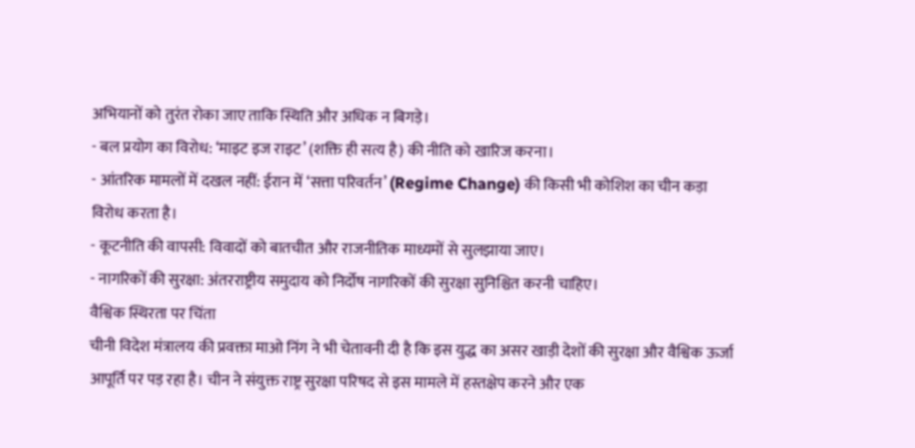अभियानों को तुरंत रोका जाए ताकि स्थिति और अधिक न बिगड़े।
- बल प्रयोग का विरोध: ‘माइट इज राइट’ (शक्ति ही सत्य है) की नीति को खारिज करना।
- आंतरिक मामलों में दखल नहीं: ईरान में ‘सत्ता परिवर्तन’ (Regime Change) की किसी भी कोशिश का चीन कड़ा विरोध करता है।
- कूटनीति की वापसी: विवादों को बातचीत और राजनीतिक माध्यमों से सुलझाया जाए।
- नागरिकों की सुरक्षा: अंतरराष्ट्रीय समुदाय को निर्दोष नागरिकों की सुरक्षा सुनिश्चित करनी चाहिए।
वैश्विक स्थिरता पर चिंता
चीनी विदेश मंत्रालय की प्रवक्ता माओ निंग ने भी चेतावनी दी है कि इस युद्ध का असर खाड़ी देशों की सुरक्षा और वैश्विक ऊर्जा आपूर्ति पर पड़ रहा है। चीन ने संयुक्त राष्ट्र सुरक्षा परिषद से इस मामले में हस्तक्षेप करने और एक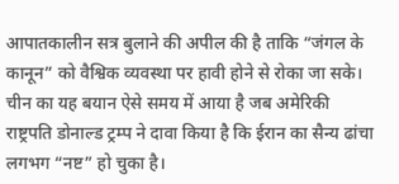आपातकालीन सत्र बुलाने की अपील की है ताकि “जंगल के कानून” को वैश्विक व्यवस्था पर हावी होने से रोका जा सके।
चीन का यह बयान ऐसे समय में आया है जब अमेरिकी राष्ट्रपति डोनाल्ड ट्रम्प ने दावा किया है कि ईरान का सैन्य ढांचा लगभग “नष्ट” हो चुका है।